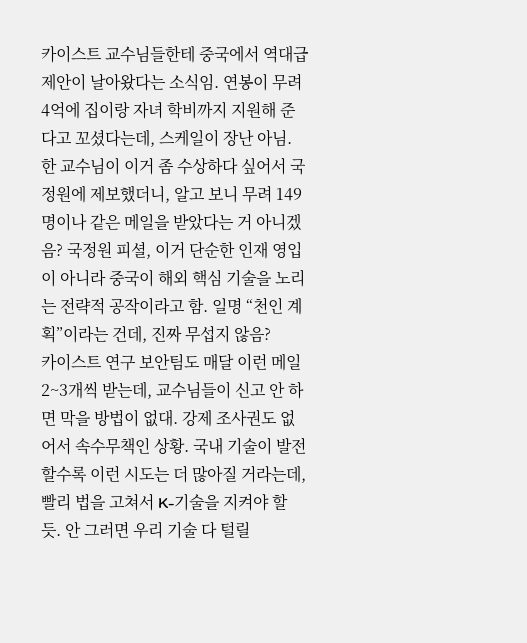카이스트 교수님들한테 중국에서 역대급 제안이 날아왔다는 소식임. 연봉이 무려 4억에 집이랑 자녀 학비까지 지원해 준다고 꼬셨다는데, 스케일이 장난 아님. 한 교수님이 이거 좀 수상하다 싶어서 국정원에 제보했더니, 알고 보니 무려 149명이나 같은 메일을 받았다는 거 아니겠음? 국정원 피셜, 이거 단순한 인재 영입이 아니라 중국이 해외 핵심 기술을 노리는 전략적 공작이라고 함. 일명 “천인 계획”이라는 건데, 진짜 무섭지 않음?
카이스트 연구 보안팀도 매달 이런 메일 2~3개씩 받는데, 교수님들이 신고 안 하면 막을 방법이 없대. 강제 조사권도 없어서 속수무책인 상황. 국내 기술이 발전할수록 이런 시도는 더 많아질 거라는데, 빨리 법을 고쳐서 K-기술을 지켜야 할 듯. 안 그러면 우리 기술 다 털릴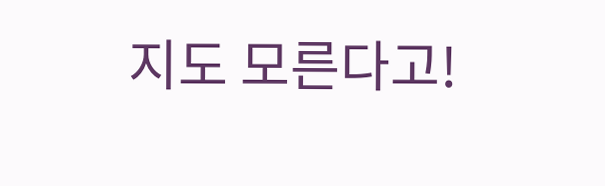지도 모른다고!